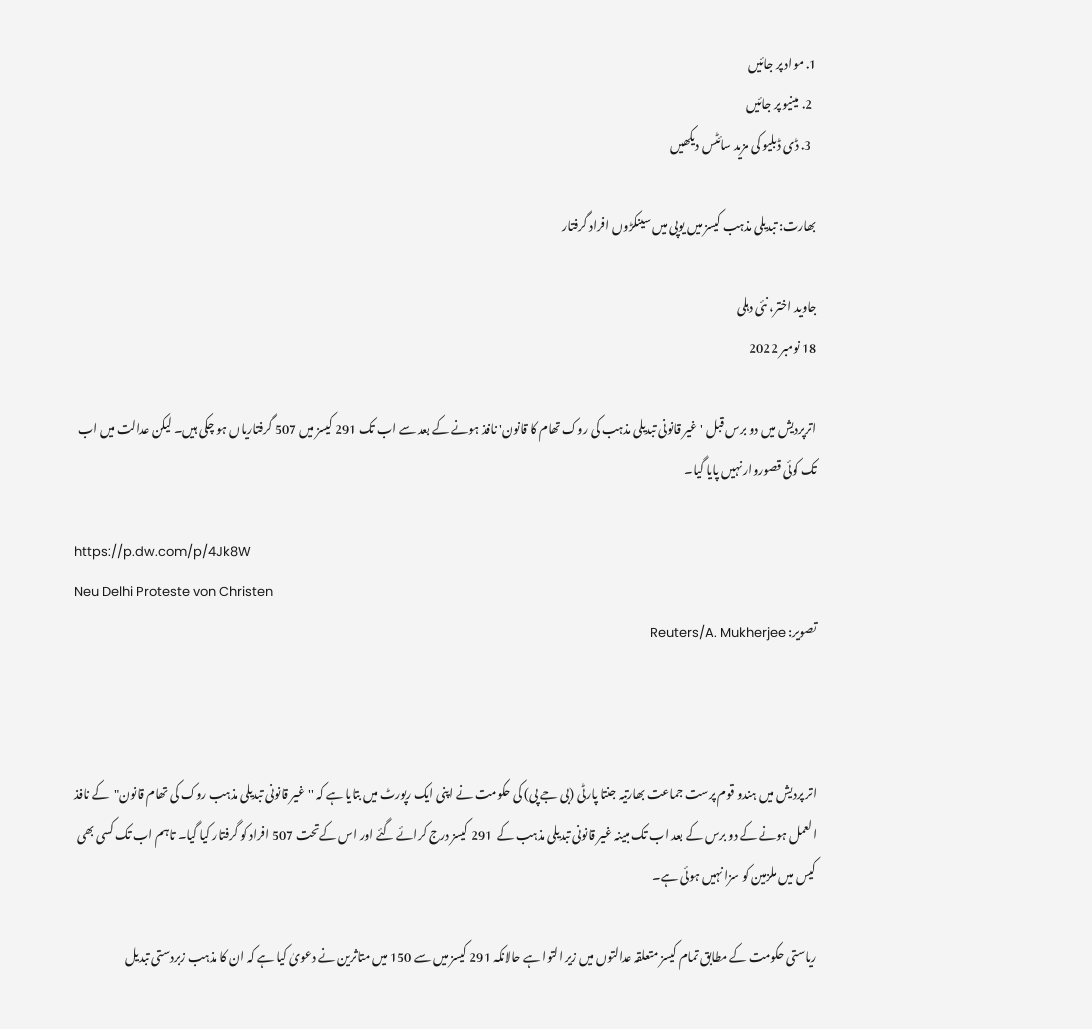1. مواد پر جائیں
  2. مینیو پر جائیں
  3. ڈی ڈبلیو کی مزید سائٹس دیکھیں

بھارت: تبدیلی مذہب کیسز میں یوپی میں سینکڑوں افراد گرفتار

جاوید اختر، نئی دہلی
18 نومبر 2022

اترپردیش میں دو برس قبل 'غیر قانونی تبدیلی مذہب کی روک تھام کا قانون' نافذ ہونے کے بعد سے اب تک 291 کیسز میں 507 گرفتاریاں ہو چکی ہیں۔ لیکن عدالت میں اب تک کوئی قصوروار نہیں پایا گیا۔

https://p.dw.com/p/4Jk8W
Neu Delhi Proteste von Christen
تصویر: Reuters/A. Mukherjee



اتر پردیش میں ہندو قوم پرست جماعت بھارتیہ جنتا پارٹی (بی جے پی) کی حکومت نے اپنی ایک رپورٹ میں بتایا ہے کہ ''غیر قانونی تبدیلی مذہب روک کی تھام قانون"  کے نافذ العمل ہونے کے دو برس کے بعد اب تک مبینہ غیر قانونی تبدیلی مذہب کے  291 کیسز درج کرائے گئے اور اس کےتحت 507 افراد کو گرفتار کیا گیا۔ تاہم اب تک کسی بھی کیس میں ملزمین کو سزا نہیں ہوئی ہے۔

ریاستی حکومت کے مطابق تمام کیسز متعلقہ عدالتوں میں زیر التوا ہے حالانکہ 291 کیسز میں سے 150 میں متاثرین نے دعویٰ کیا ہے کہ ان کا مذہب زبردستی تبدیل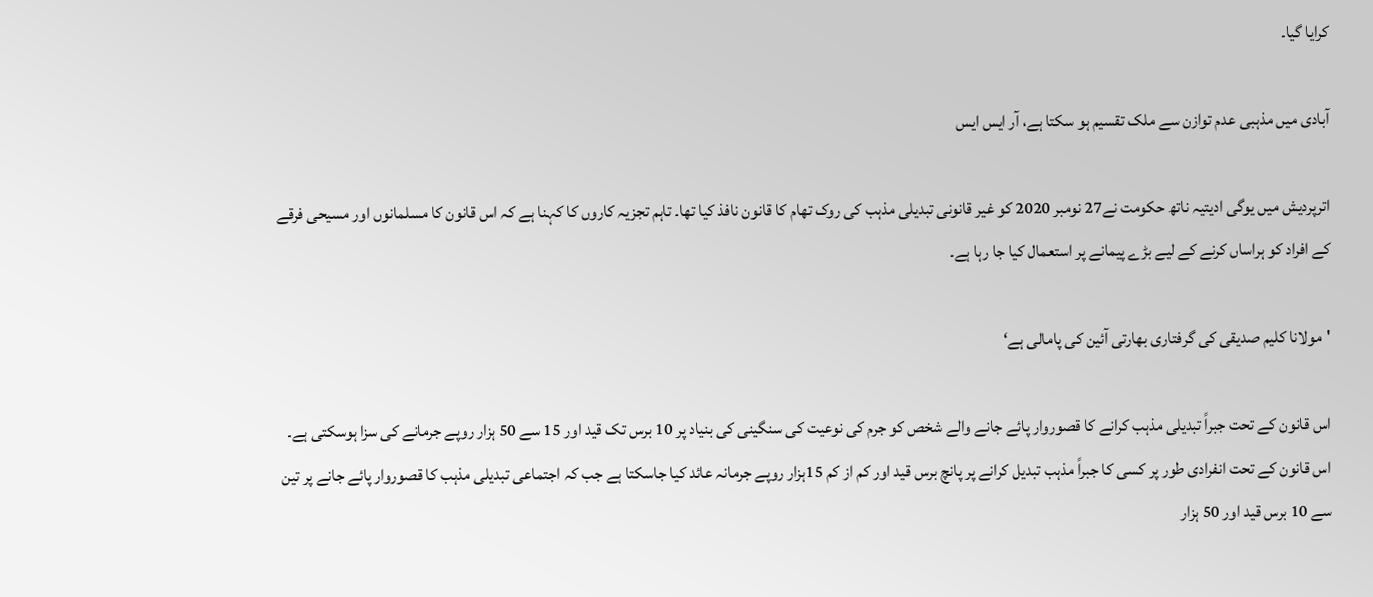کرایا گیا۔

آبادی میں مذہبی عدم توازن سے ملک تقسیم ہو سکتا ہے، آر ایس ایس

اترپردیش میں یوگی ادیتیہ ناتھ حکومت نے27 نومبر 2020 کو غیر قانونی تبدیلی مذہب کی روک تھام کا قانون نافذ کیا تھا۔ تاہم تجزیہ کاروں کا کہنا ہے کہ اس قانون کا مسلمانوں اور مسیحی فرقے کے افراد کو ہراساں کرنے کے لیے بڑے پیمانے پر استعمال کیا جا رہا ہے۔

'مولانا کلیم صدیقی کی گرفتاری بھارتی آئین کی پامالی ہے‘

اس قانون کے تحت جبراً تبدیلی مذہب کرانے کا قصوروار پائے جانے والے شخص کو جرم کی نوعیت کی سنگینی کی بنیاد پر 10 برس تک قید اور 15 سے 50 ہزار روپے جرمانے کی سزا ہوسکتی ہے۔ اس قانون کے تحت انفرادی طور پر کسی کا جبراً مذہب تبدیل کرانے پر پانچ برس قید اور کم از کم 15ہزار روپے جرمانہ عائد کیا جاسکتا ہے جب کہ اجتماعی تبدیلی مذہب کا قصوروار پائے جانے پر تین سے 10 برس قید اور 50 ہزار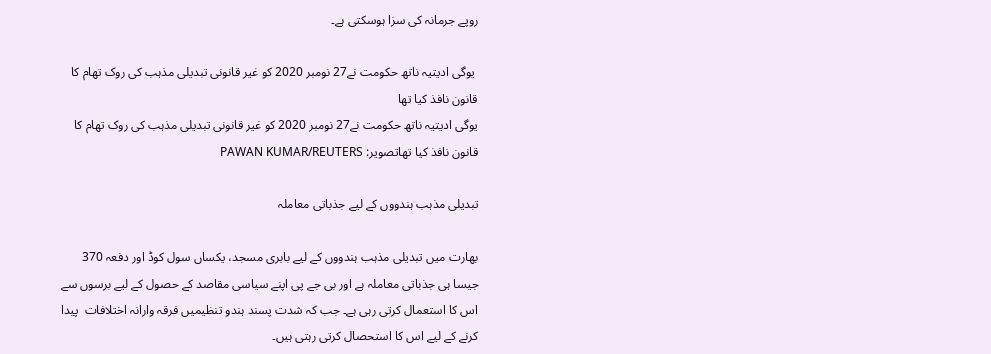روپے جرمانہ کی سزا ہوسکتی ہے۔

 یوگی ادیتیہ ناتھ حکومت نے27 نومبر 2020 کو غیر قانونی تبدیلی مذہب کی روک تھام کا قانون نافذ کیا تھا
یوگی ادیتیہ ناتھ حکومت نے27 نومبر 2020 کو غیر قانونی تبدیلی مذہب کی روک تھام کا قانون نافذ کیا تھاتصویر: PAWAN KUMAR/REUTERS

تبدیلی مذہب ہندووں کے لیے جذباتی معاملہ

بھارت میں تبدیلی مذہب ہندووں کے لیے بابری مسجد، یکساں سول کوڈ اور دفعہ 370 جیسا ہی جذباتی معاملہ ہے اور بی جے پی اپنے سیاسی مقاصد کے حصول کے لیے برسوں سے اس کا استعمال کرتی رہی ہے۔ جب کہ شدت پسند ہندو تنظیمیں فرقہ وارانہ اختلافات  پیدا کرنے کے لیے اس کا استحصال کرتی رہتی ہیں۔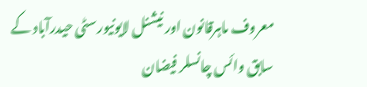معروف ماہرقانون اور نیشنل لایونیورسٹی حیدرآباد کے سابق وائس چانسلر فیضان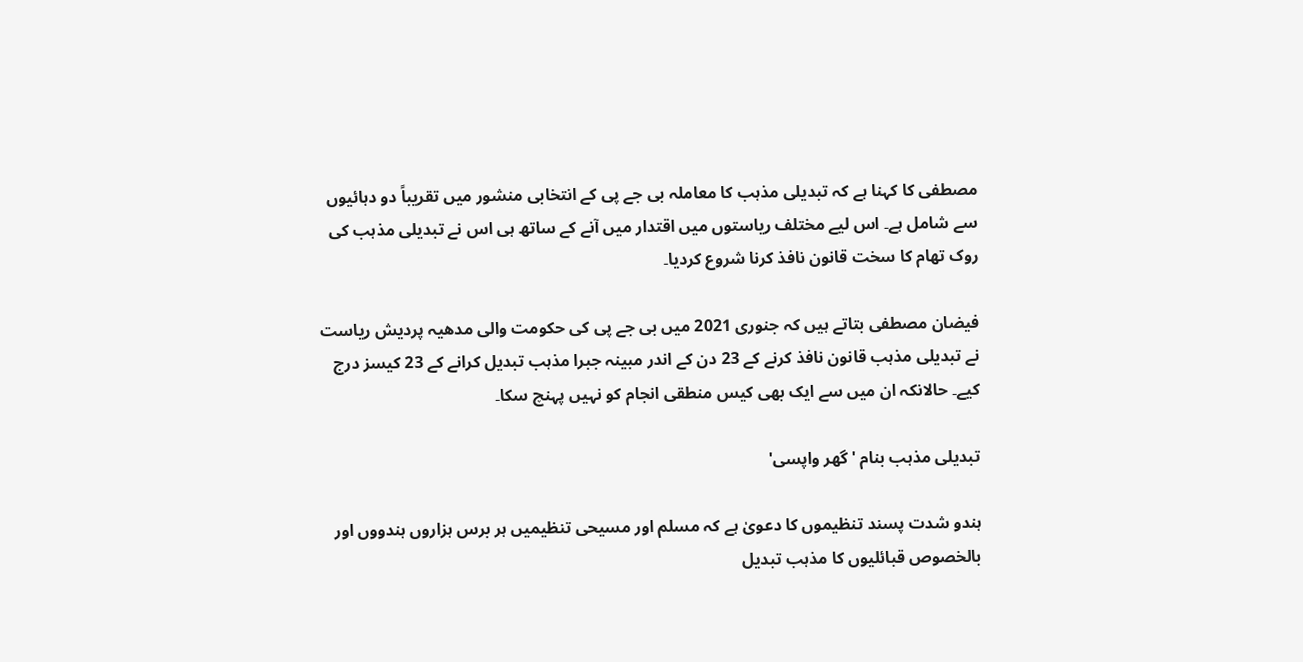مصطفی کا کہنا ہے کہ تبدیلی مذہب کا معاملہ بی جے پی کے انتخابی منشور میں تقریباً دو دہائیوں سے شامل ہے۔ اس لیے مختلف ریاستوں میں اقتدار میں آنے کے ساتھ ہی اس نے تبدیلی مذہب کی روک تھام کا سخت قانون نافذ کرنا شروع کردیا۔

فیضان مصطفی بتاتے ہیں کہ جنوری 2021 میں بی جے پی کی حکومت والی مدھیہ پردیش ریاست نے تبدیلی مذہب قانون نافذ کرنے کے 23 دن کے اندر مبینہ جبرا مذہب تبدیل کرانے کے 23 کیسز درج کیے۔ حالانکہ ان میں سے ایک بھی کیس منطقی انجام کو نہیں پہنچ سکا۔

تبدیلی مذہب بنام 'گھر واپسی'

ہندو شدت پسند تنظیموں کا دعویٰ ہے کہ مسلم اور مسیحی تنظیمیں ہر برس ہزاروں ہندووں اور بالخصوص قبائلیوں کا مذہب تبدیل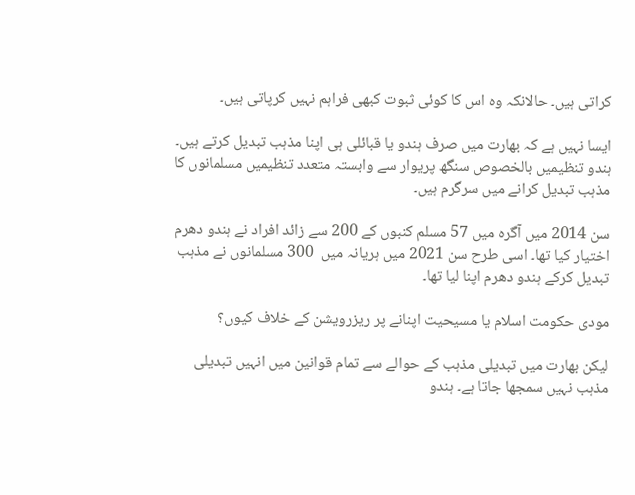کراتی ہیں۔ حالانکہ وہ اس کا کوئی ثبوت کبھی فراہم نہیں کرپاتی ہیں۔

ایسا نہیں ہے کہ بھارت میں صرف ہندو یا قبائلی ہی اپنا مذہب تبدیل کرتے ہیں۔ ہندو تنظیمیں بالخصوص سنگھ پریوار سے وابستہ متعدد تنظیمیں مسلمانوں کا مذہب تبدیل کرانے میں سرگرم ہیں۔

سن 2014 میں آگرہ میں 57 مسلم کنبوں کے 200 سے زائد افراد نے ہندو دھرم اختیار کیا تھا۔ اسی طرح سن 2021 میں ہریانہ میں  300 مسلمانوں نے مذہب تبدیل کرکے ہندو دھرم اپنا لیا تھا۔

مودی حکومت اسلام یا مسیحیت اپنانے پر ریزرویشن کے خلاف کیوں؟

لیکن بھارت میں تبدیلی مذہب کے حوالے سے تمام قوانین میں انہیں تبدیلی مذہب نہیں سمجھا جاتا ہے۔ ہندو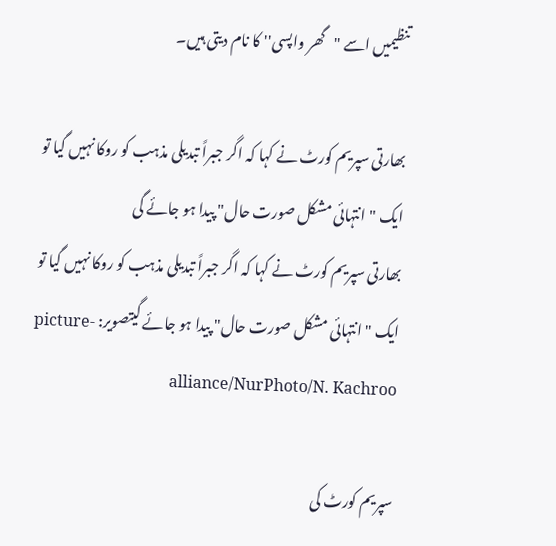تنظیمیں اسے "گھر واپسی'' کا نام دیتی ہیں۔

بھارتی سپریم کورٹ نے کہا کہ اگر جبراً تبدیلی مذہب کو روکا نہیں گیا تو ایک "انتہائی مشکل صورت حال" پیدا ہو جائے گی
بھارتی سپریم کورٹ نے کہا کہ اگر جبراً تبدیلی مذہب کو روکا نہیں گیا تو ایک "انتہائی مشکل صورت حال" پیدا ہو جائے گیتصویر: picture-alliance/NurPhoto/N. Kachroo

سپریم کورٹ کی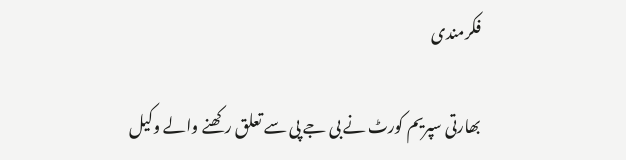فکرمندی

بھارتی سپریم کورٹ نے بی جے پی سے تعلق رکھنے والے وکیل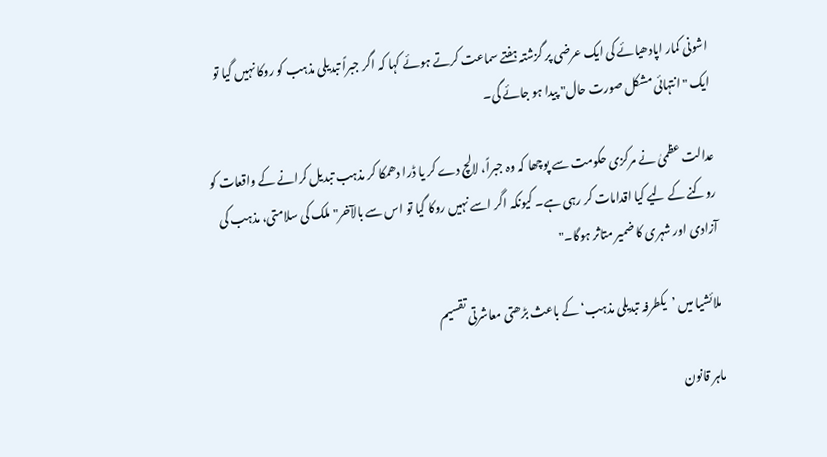اشونی کمار اپادھیائے کی ایک عرضی پر گزشتہ ہفتے سماعت کرتے ہوئے کہا کہ اگر جبراً تبدیلی مذہب کو روکا نہیں گیا تو ایک "انتہائی مشکل صورت حال" پیدا ہو جائے گی۔

عدالت عظمیٰ نے مرکزی حکومت سے پوچھا کہ وہ جبراً، لالچ دے کر یا ڈرا دھمکا کر مذہب تبدیل کرانے کے واقعات کو روکنے کے لیے کیا اقدامات کر رہی ہے۔ کیونکہ اگر اسے نہیں روکا گیا تو اس سے بالآخر"ملک کی سلامتی، مذہب کی آزادی اور شہری کا ضمیر متاثر ہوگا۔"

ملائشیا میں ’یکطرفہ تبدیلی مذہب‘ کے باعث بڑھتی معاشرتی تقسیم

ماہر قانون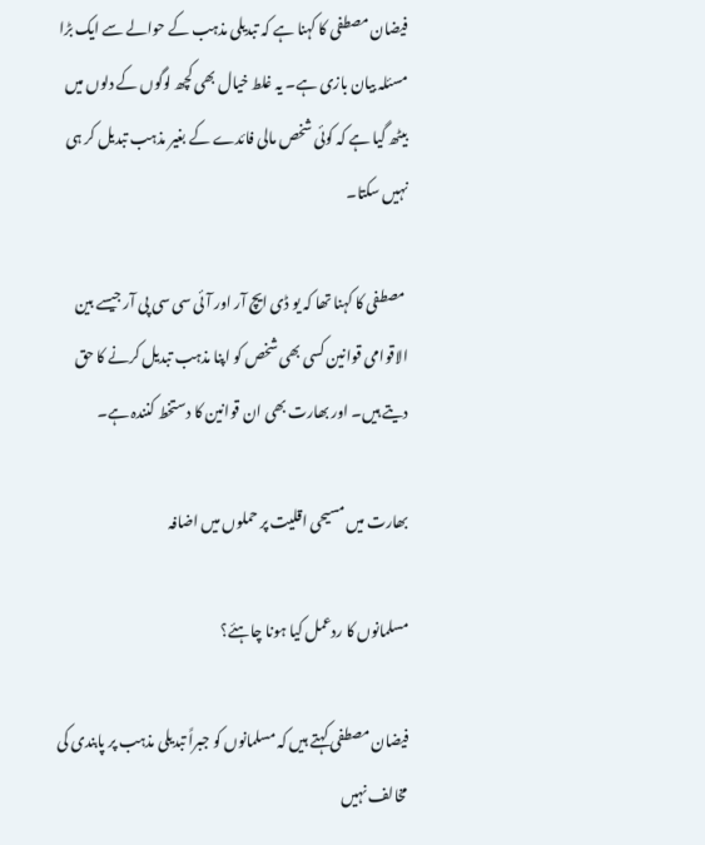فیضان مصطفی کا کہنا ہے کہ تبدیلی مذہب کے حوالے سے ایک بڑا مسئلہ بیان بازی ہے۔ یہ غلط خیال بھی کچھ لوگوں کے دلوں میں بیٹھ گیا ہے کہ کوئی شخص مالی فائدے کے بغیر مذہب تبدیل کر ہی نہیں سکتا۔

 مصطفی کا کہنا تھا کہ یو ڈی ایچ آر اور آئی سی سی پی آر جیسے بین الاقوامی قوانین کسی بھی شخص کو اپنا مذہب تبدیل کرنے کا حق دیتے ہیں۔ اور بھارت بھی ان قوانین کا دستخط کنندہ ہے۔

بھارت میں مسیحی اقلیت پر حملوں میں اضافہ

مسلمانوں کا ردعمل کیا ہونا چاہئے؟

فیضان مصطفی کہتے ہیں کہ مسلمانوں کو جبراً تبدیلی مذہب پر پابندی کی مخالف نہیں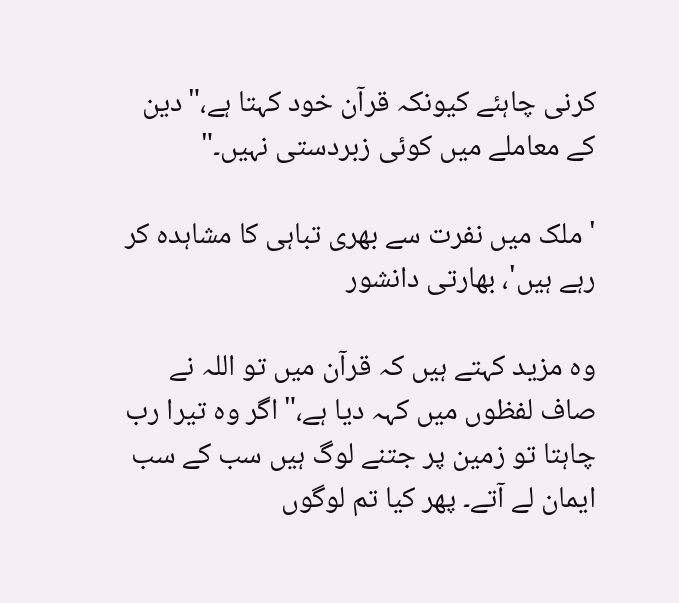کرنی چاہئے کیونکہ قرآن خود کہتا ہے،"دین کے معاملے میں کوئی زبردستی نہیں۔"

'ملک میں نفرت سے بھری تباہی کا مشاہدہ کر رہے ہیں'، بھارتی دانشور

وہ مزید کہتے ہیں کہ قرآن میں تو اللہ نے صاف لفظوں میں کہہ دیا ہے،"اگر وہ تیرا رب چاہتا تو زمین پر جتنے لوگ ہیں سب کے سب ایمان لے آتے۔ پھر کیا تم لوگوں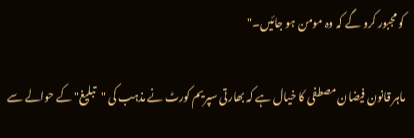کو مجبور کرو گے کہ وہ مومن ہو جائیں۔"

ماہر قانون فیضان مصطفی کا خیال ہے کہ بھارتی سپریم کورٹ نے مذہب کی "تبلیغ" کے حوالے سے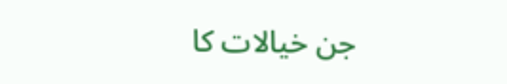جن خیالات کا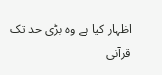اظہار کیا ہے وہ بڑی حد تک قرآنی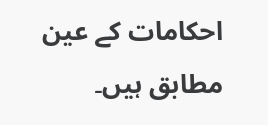احکامات کے عین مطابق ہیں۔